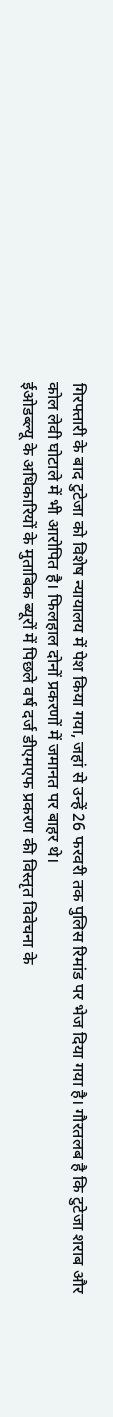गिरफ्तारी के बाद टुटेजा को विशेष न्यायालय में पेश किया गया, जहां से उन्हें 26 फरवरी तक पुलिस रिमांड पर भेज दिया गया है। गौरतलब है कि टुटेजा शराब और कोल लेवी घोटाले में भी आरोपित है। फिलहाल दोनों प्रकरणों में जमानत पर बाहर थे।
ईओडब्ल्यू के अधिकारियों के मुताबिक ब्यूरों में पिछले वर्ष दर्ज डीएमएफ प्रकरण की विस्तृत विवेचना के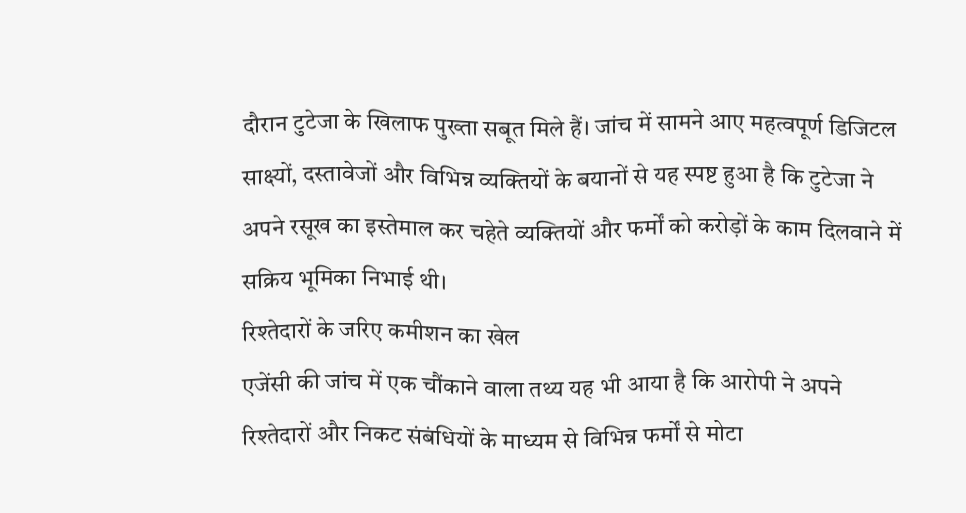दौरान टुटेजा के खिलाफ पुख्ता सबूत मिले हैं। जांच में सामने आए महत्वपूर्ण डिजिटल साक्ष्यों, दस्तावेजों और विभिन्न व्यक्तियों के बयानों से यह स्पष्ट हुआ है कि टुटेजा ने अपने रसूख का इस्तेमाल कर चहेते व्यक्तियों और फर्मों को करोड़ों के काम दिलवाने में सक्रिय भूमिका निभाई थी।
रिश्तेदारों के जरिए कमीशन का खेल
एजेंसी की जांच में एक चौंकाने वाला तथ्य यह भी आया है कि आरोपी ने अपने रिश्तेदारों और निकट संबंधियों के माध्यम से विभिन्न फर्मों से मोटा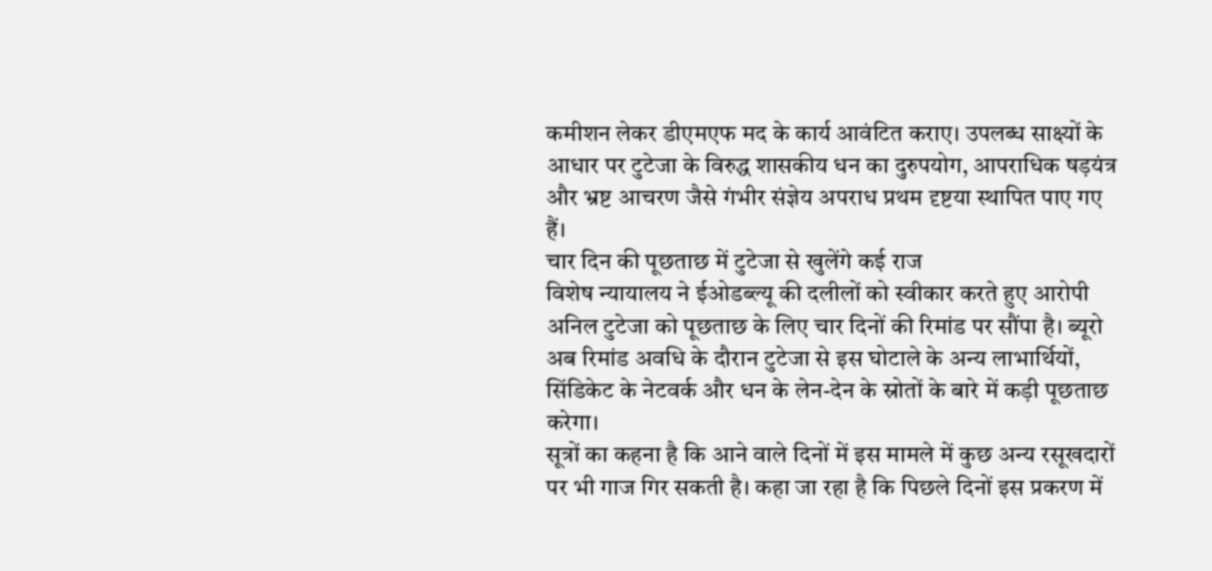कमीशन लेकर डीएमएफ मद के कार्य आवंटित कराए। उपलब्ध साक्ष्यों के आधार पर टुटेजा के विरुद्ध शासकीय धन का दुरुपयोग, आपराधिक षड़यंत्र और भ्रष्ट आचरण जैसे गंभीर संज्ञेय अपराध प्रथम दृष्टया स्थापित पाए गए हैं।
चार दिन की पूछताछ में टुटेजा से खुलेंगे कई राज
विशेष न्यायालय ने ईओडब्ल्यू की दलीलों को स्वीकार करते हुए आरोपी अनिल टुटेजा को पूछताछ के लिए चार दिनों की रिमांड पर सौंपा है। ब्यूरो अब रिमांड अवधि के दौरान टुटेजा से इस घोटाले के अन्य लाभार्थियों, सिंडिकेट के नेटवर्क और धन के लेन-देन के स्रोतों के बारे में कड़ी पूछताछ करेगा।
सूत्रों का कहना है कि आने वाले दिनों में इस मामले में कुछ अन्य रसूखदारों पर भी गाज गिर सकती है। कहा जा रहा है कि पिछले दिनों इस प्रकरण में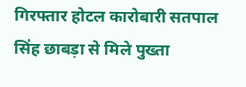गिरफ्तार होटल कारोबारी सतपाल सिंह छाबड़ा से मिले पुख्ता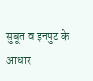सुबूत व इनपुट के आधार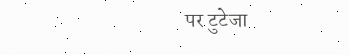पर टुटेजा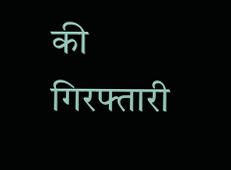की गिरफ्तारी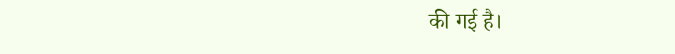की गई है।